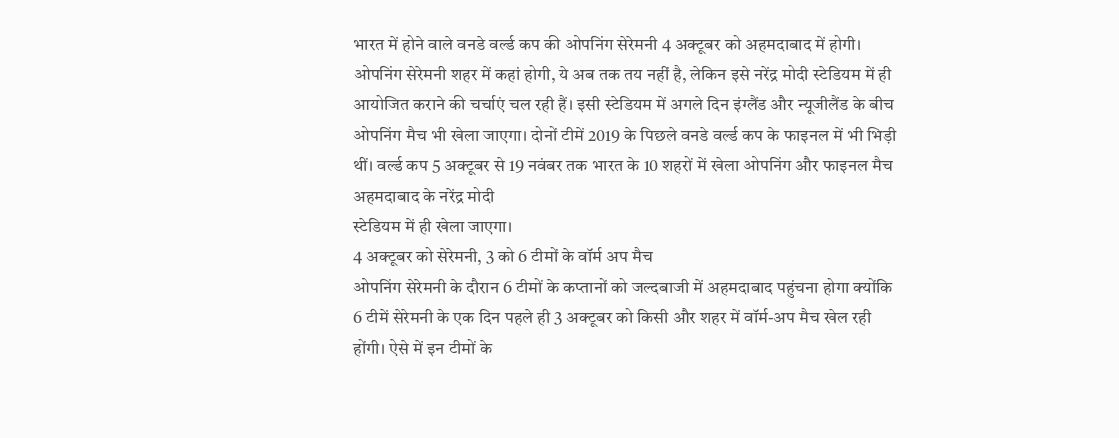भारत में होने वाले वनडे वर्ल्ड कप की ओपनिंग सेरेमनी 4 अक्टूबर को अहमदाबाद में होगी। ओपनिंग सेरेमनी शहर में कहां होगी, ये अब तक तय नहीं है, लेकिन इसे नरेंद्र मोदी स्टेडियम में ही आयोजित कराने की चर्चाएं चल रही हैं। इसी स्टेडियम में अगले दिन इंग्लैंड और न्यूजीलैंड के बीच ओपनिंग मैच भी खेला जाएगा। दोनों टीमें 2019 के पिछले वनडे वर्ल्ड कप के फाइनल में भी भिड़ी थीं। वर्ल्ड कप 5 अक्टूबर से 19 नवंबर तक भारत के 10 शहरों में खेला ओपनिंग और फाइनल मैच अहमदाबाद के नरेंद्र मोदी
स्टेडियम में ही खेला जाएगा।
4 अक्टूबर को सेरेमनी, 3 को 6 टीमों के वॉर्म अप मैच
ओपनिंग सेरेमनी के दौरान 6 टीमों के कप्तानों को जल्दबाजी में अहमदाबाद पहुंचना होगा क्योंकि 6 टीमें सेरेमनी के एक दिन पहले ही 3 अक्टूबर को किसी और शहर में वॉर्म-अप मैच खेल रही होंगी। ऐसे में इन टीमों के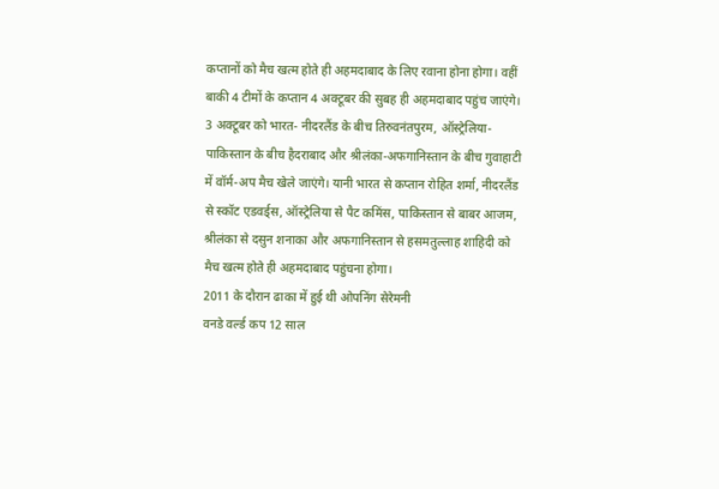कप्तानों को मैच खत्म होते ही अहमदाबाद के लिए रवाना होना होगा। वहीं बाकी 4 टीमों के कप्तान 4 अक्टूबर की सुबह ही अहमदाबाद पहुंच जाएंगे। 3 अक्टूबर को भारत- नीदरलैंड के बीच तिरुवनंतपुरम, ऑस्ट्रेलिया-पाकिस्तान के बीच हैदराबाद और श्रीलंका-अफगानिस्तान के बीच गुवाहाटी में वॉर्म-अप मैच खेले जाएंगे। यानी भारत से कप्तान रोहित शर्मा, नीदरलैंड से स्कॉट एडवर्ड्स, ऑस्ट्रेलिया से पैट कमिंस, पाकिस्तान से बाबर आजम, श्रीलंका से दसुन शनाका और अफगानिस्तान से हसमतुल्लाह शाहिदी को मैच खत्म होते ही अहमदाबाद पहुंचना होगा।
2011 के दौरान ढाका में हुई थी ओपनिंग सेरेमनी
वनडे वर्ल्ड कप 12 साल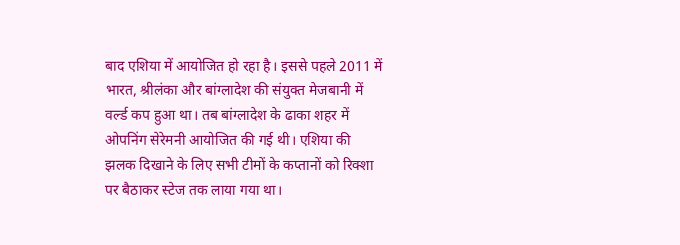बाद एशिया में आयोजित हो रहा है। इससे पहले 2011 में भारत, श्रीलंका और बांग्लादेश की संयुक्त मेजबानी में वर्ल्ड कप हुआ था। तब बांग्लादेश के ढाका शहर में ओपनिंग सेरेमनी आयोजित की गई थी। एशिया की झलक दिखाने के लिए सभी टीमों के कप्तानों को रिक्शा पर बैठाकर स्टेज तक लाया गया था।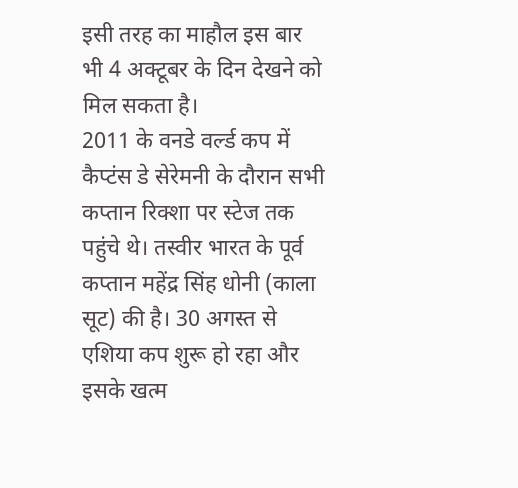इसी तरह का माहौल इस बार भी 4 अक्टूबर के दिन देखने को मिल सकता है।
2011 के वनडे वर्ल्ड कप में कैप्टंस डे सेरेमनी के दौरान सभी कप्तान रिक्शा पर स्टेज तक पहुंचे थे। तस्वीर भारत के पूर्व कप्तान महेंद्र सिंह धोनी (काला सूट) की है। 30 अगस्त से एशिया कप शुरू हो रहा और इसके खत्म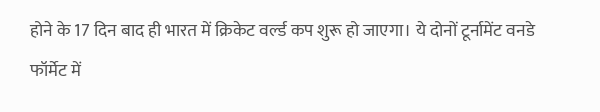होने के 17 दिन बाद ही भारत में क्रिकेट वर्ल्ड कप शुरू हो जाएगा। ये दोनों टूर्नामेंट वनडे फॉर्मेट में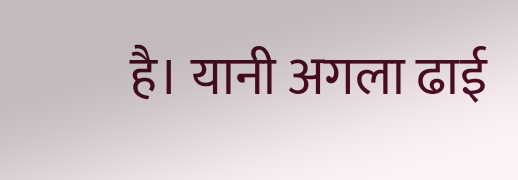है। यानी अगला ढाई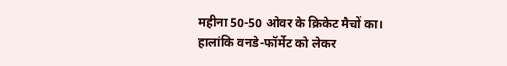महीना 50-50 ओवर के क्रिकेट मैचों का। हालांकि वनडे-फॉर्मेट को लेकर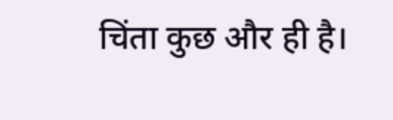चिंता कुछ और ही है।